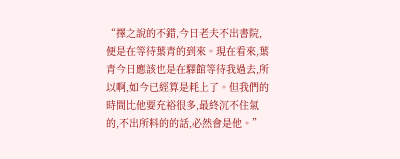“擇之說的不錯,今日老夫不出書院,便是在等待葉青的到來。現在看來,葉青今日應該也是在驛館等待我過去,所以啊,如今已經算是耗上了。但我們的時間比他要充裕很多,最終沉不住氣的,不出所料的的話,必然會是他。”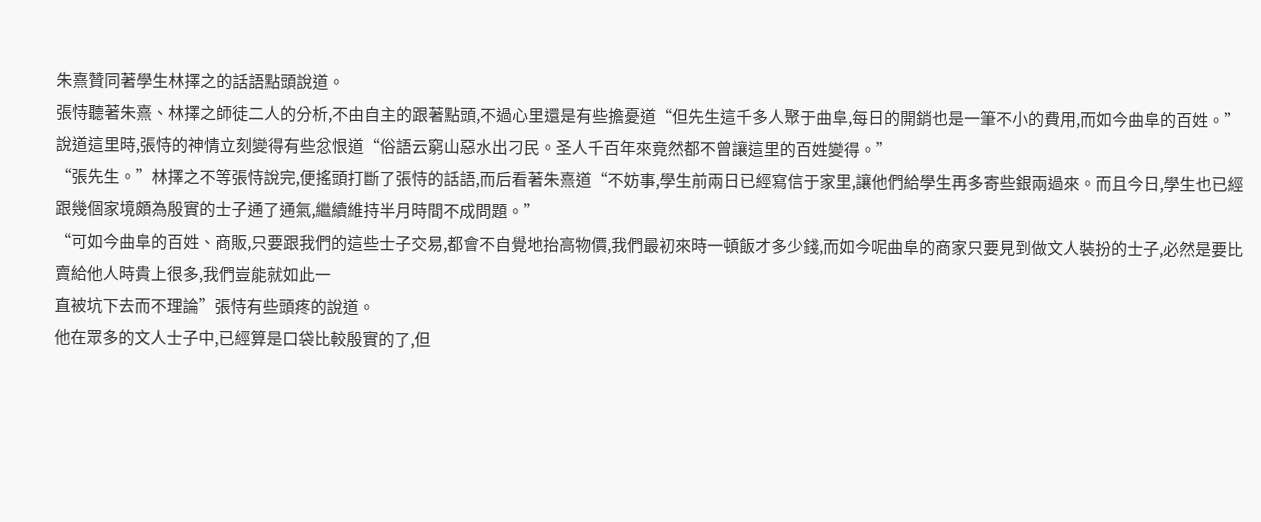朱熹贊同著學生林擇之的話語點頭說道。
張恃聽著朱熹、林擇之師徒二人的分析,不由自主的跟著點頭,不過心里還是有些擔憂道“但先生這千多人聚于曲阜,每日的開銷也是一筆不小的費用,而如今曲阜的百姓。”
說道這里時,張恃的神情立刻變得有些忿恨道“俗語云窮山惡水出刁民。圣人千百年來竟然都不曾讓這里的百姓變得。”
“張先生。”林擇之不等張恃說完,便搖頭打斷了張恃的話語,而后看著朱熹道“不妨事,學生前兩日已經寫信于家里,讓他們給學生再多寄些銀兩過來。而且今日,學生也已經跟幾個家境頗為殷實的士子通了通氣,繼續維持半月時間不成問題。”
“可如今曲阜的百姓、商販,只要跟我們的這些士子交易,都會不自覺地抬高物價,我們最初來時一頓飯才多少錢,而如今呢曲阜的商家只要見到做文人裝扮的士子,必然是要比賣給他人時貴上很多,我們豈能就如此一
直被坑下去而不理論”張恃有些頭疼的說道。
他在眾多的文人士子中,已經算是口袋比較殷實的了,但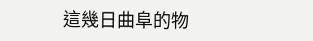這幾日曲阜的物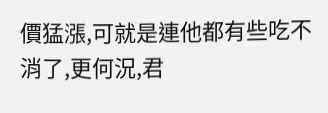價猛漲,可就是連他都有些吃不消了,更何況,君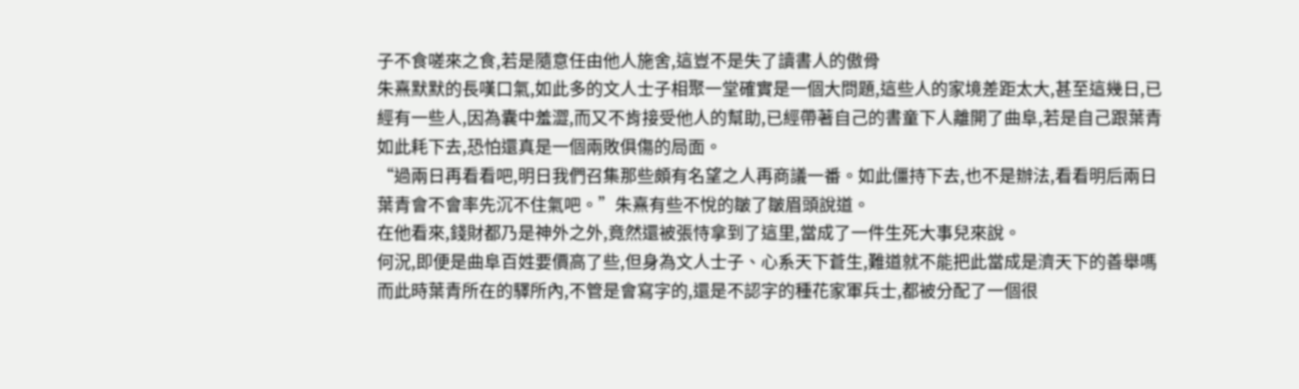子不食嗟來之食,若是隨意任由他人施舍,這豈不是失了讀書人的傲骨
朱熹默默的長嘆口氣,如此多的文人士子相聚一堂確實是一個大問題,這些人的家境差距太大,甚至這幾日,已經有一些人,因為囊中羞澀,而又不肯接受他人的幫助,已經帶著自己的書童下人離開了曲阜,若是自己跟葉青如此耗下去,恐怕還真是一個兩敗俱傷的局面。
“過兩日再看看吧,明日我們召集那些頗有名望之人再商議一番。如此僵持下去,也不是辦法,看看明后兩日葉青會不會率先沉不住氣吧。”朱熹有些不悅的皺了皺眉頭說道。
在他看來,錢財都乃是神外之外,竟然還被張恃拿到了這里,當成了一件生死大事兒來說。
何況,即便是曲阜百姓要價高了些,但身為文人士子、心系天下蒼生,難道就不能把此當成是濟天下的善舉嗎
而此時葉青所在的驛所內,不管是會寫字的,還是不認字的種花家軍兵士,都被分配了一個很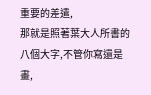重要的差遣,
那就是照著葉大人所書的八個大字,不管你寫還是畫,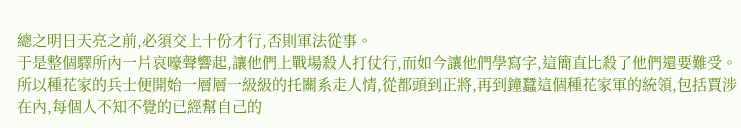總之明日天亮之前,必須交上十份才行,否則軍法從事。
于是整個驛所內一片哀嚎聲響起,讓他們上戰場殺人打仗行,而如今讓他們學寫字,這簡直比殺了他們還要難受。
所以種花家的兵士便開始一層層一級級的托關系走人情,從都頭到正將,再到鐘蠶這個種花家軍的統領,包括賈涉在內,每個人不知不覺的已經幫自己的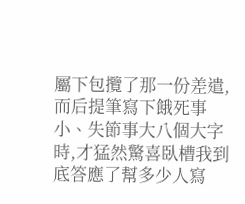屬下包攬了那一份差遣,而后提筆寫下餓死事小、失節事大八個大字時,才猛然驚喜臥槽我到底答應了幫多少人寫